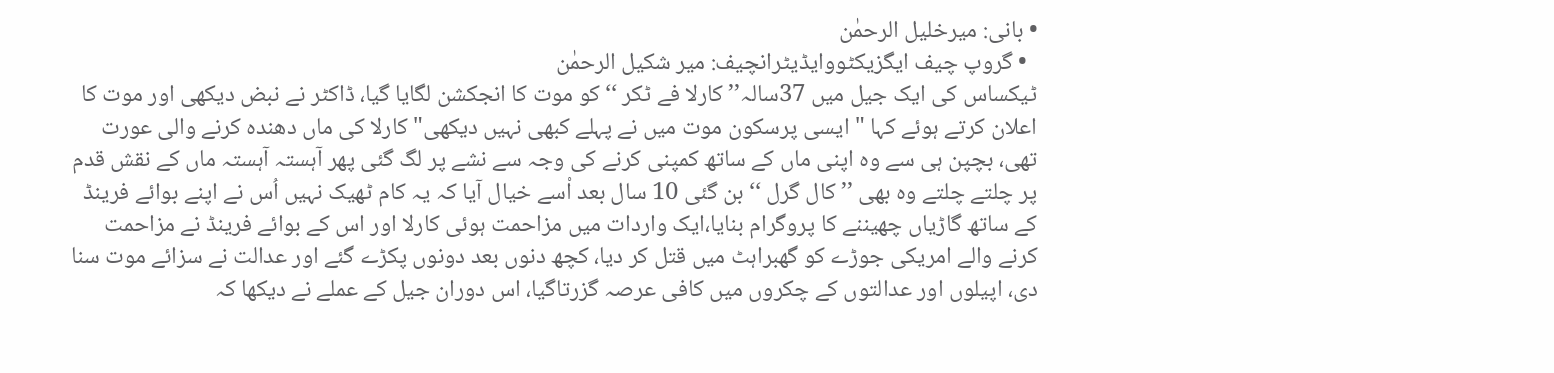• بانی: میرخلیل الرحمٰن
  • گروپ چیف ایگزیکٹووایڈیٹرانچیف: میر شکیل الرحمٰن
ٹیکساس کی ایک جیل میں 37سالہ’’ کارلا فے ٹکر ‘‘ کو موت کا انجکشن لگایا گیا، ڈاکٹر نے نبض دیکھی اور موت کا اعلان کرتے ہوئے کہا " ایسی پرسکون موت میں نے پہلے کبھی نہیں دیکھی" کارلا کی ماں دھندہ کرنے والی عورت تھی، بچپن ہی سے وہ اپنی ماں کے ساتھ کمپنی کرنے کی وجہ سے نشے پر لگ گئی پھر آہستہ آہستہ ماں کے نقش قدم پر چلتے چلتے وہ بھی ’’ کال گرل ‘‘ بن گئی 10 سال بعد اْسے خیال آیا کہ یہ کام ٹھیک نہیں اُس نے اپنے بوائے فرینڈ کے ساتھ گاڑیاں چھیننے کا پروگرام بنایا،ایک واردات میں مزاحمت ہوئی کارلا اور اس کے بوائے فرینڈ نے مزاحمت کرنے والے امریکی جوڑے کو گھبراہٹ میں قتل کر دیا، کچھ دنوں بعد دونوں پکڑے گئے اور عدالت نے سزائے موت سنا دی، اپیلوں اور عدالتوں کے چکروں میں کافی عرصہ گزرتاگیا، اس دوران جیل کے عملے نے دیکھا کہ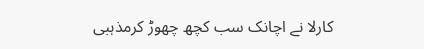کارلا نے اچانک سب کچھ چھوڑ کرمذہبی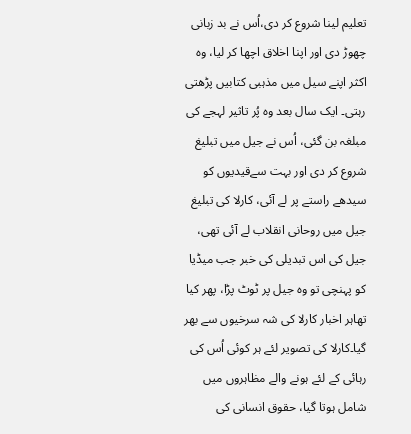تعلیم لینا شروع کر دی،اُس نے بد زبانی چھوڑ دی اور اپنا اخلاق اچھا کر لیا، وہ اکثر اپنے سیل میں مذہبی کتابیں پڑھتی رہتی۔ ایک سال بعد وہ پُر تاثیر لہجے کی مبلغہ بن گئی، اُس نے جیل میں تبلیغ شروع کر دی اور بہت سےقیدیوں کو سیدھے راستے پر لے آئی، کارلا کی تبلیغ جیل میں روحانی انقلاب لے آئی تھی، جیل کی اس تبدیلی کی خبر جب میڈیا کو پہنچی تو وہ جیل پر ٹوٹ پڑا، پھر کیا تھاہر اخبار کارلا کی شہ سرخیوں سے بھر گیا۔کارلا کی تصویر لئے ہر کوئی اُس کی رہائی کے لئے ہونے والے مظاہروں میں شامل ہوتا گیا، حقوق انسانی کی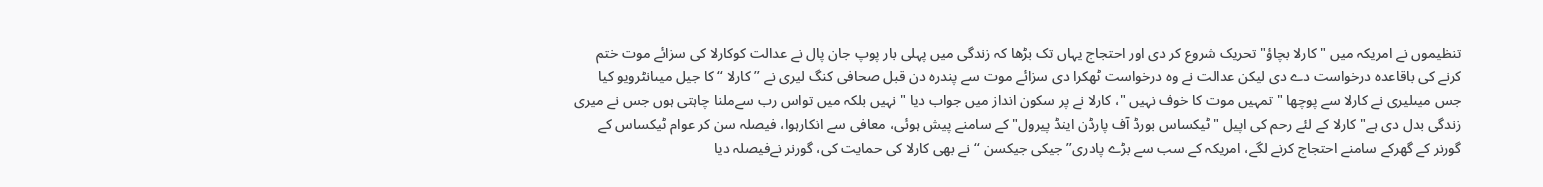تنظیموں نے امریکہ میں " کارلا بچاؤ" تحریک شروع کر دی اور احتجاج یہاں تک بڑھا کہ زندگی میں پہلی بار پوپ جان پال نے عدالت کوکارلا کی سزائے موت ختم کرنے کی باقاعدہ درخواست دے دی لیکن عدالت نے وہ درخواست ٹھکرا دی سزائے موت سے پندرہ دن قبل صحافی کنگ لیری نے ’’ کارلا ‘‘ کا جیل میںانٹرویو کیا جس میںلیری نے کارلا سے پوچھا " تمہیں موت کا خوف نہیں "، کارلا نے پر سکون انداز میں جواب دیا " نہیں بلکہ میں تواس رب سےملنا چاہتی ہوں جس نے میری زندگی بدل دی ہے" کارلا کے لئے رحم کی اپیل "ٹیکساس بورڈ آف پارڈن اینڈ پیرول" کے سامنے پیش ہوئی، معافی سے انکارہوا، فیصلہ سن کر عوام ٹیکساس کے گورنر کے گھرکے سامنے احتجاج کرنے لگے، امریکہ کے سب سے بڑے پادری’’ جیکی جیکسن ‘‘نے بھی کارلا کی حمایت کی، گورنر نےفیصلہ دیا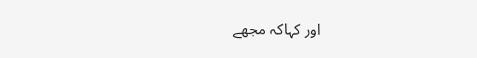اور کہاکہ مجھے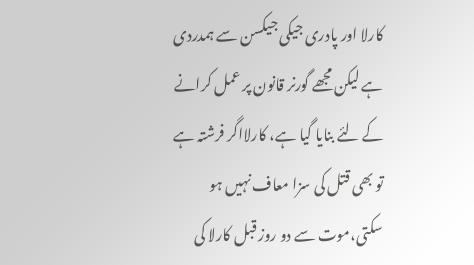کارلا اور پادری جیکی جیکسن سے ہمدردی ہے لیکن مجھے گورنر قانون پر عمل کرانے کے لئے بنایا گیا ہے، کارلااگر فرشتہ ہے تو بھی قتل کی سزا معاف نہیں ہو سکتی،موت سے دو روز قبل کارلا کی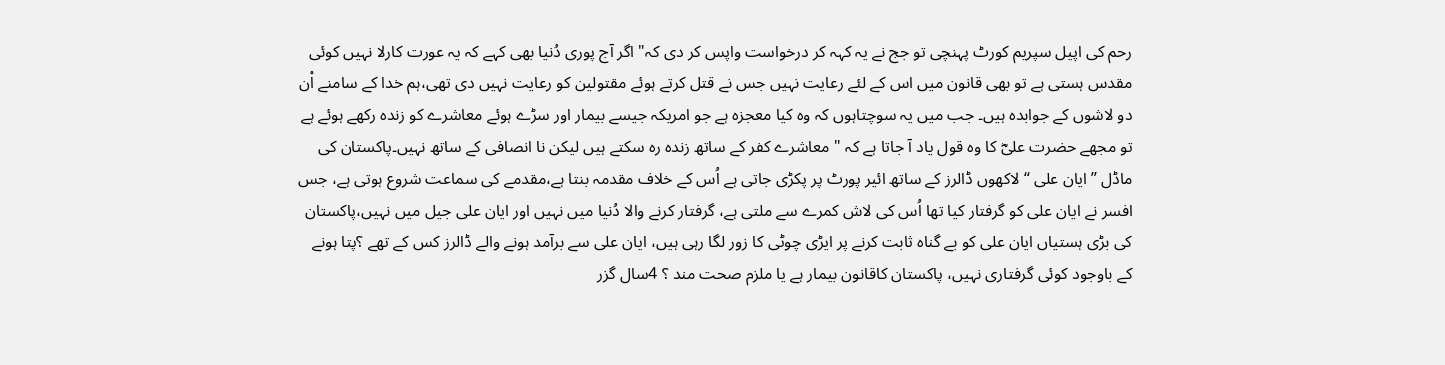رحم کی اپیل سپریم کورٹ پہنچی تو جج نے یہ کہہ کر درخواست واپس کر دی کہ" اگر آج پوری دُنیا بھی کہے کہ یہ عورت کارلا نہیں کوئی مقدس ہستی ہے تو بھی قانون میں اس کے لئے رعایت نہیں جس نے قتل کرتے ہوئے مقتولین کو رعایت نہیں دی تھی،ہم خدا کے سامنے اْن دو لاشوں کے جوابدہ ہیں۔ جب میں یہ سوچتاہوں کہ وہ کیا معجزہ ہے جو امریکہ جیسے بیمار اور سڑے ہوئے معاشرے کو زندہ رکھے ہوئے ہے تو مجھے حضرت علیؓ کا وہ قول یاد آ جاتا ہے کہ " معاشرے کفر کے ساتھ زندہ رہ سکتے ہیں لیکن نا انصافی کے ساتھ نہیں۔پاکستان کی ماڈل ’’ ایان علی ‘‘ لاکھوں ڈالرز کے ساتھ ائیر پورٹ پر پکڑی جاتی ہے اُس کے خلاف مقدمہ بنتا ہے،مقدمے کی سماعت شروع ہوتی ہے، جس افسر نے ایان علی کو گرفتار کیا تھا اُس کی لاش کمرے سے ملتی ہے، گرفتار کرنے والا دُنیا میں نہیں اور ایان علی جیل میں نہیں،پاکستان کی بڑی ہستیاں ایان علی کو بے گناہ ثابت کرنے پر ایڑی چوٹی کا زور لگا رہی ہیں، ایان علی سے برآمد ہونے والے ڈالرز کس کے تھے ؟پتا ہونے کے باوجود کوئی گرفتاری نہیں، پاکستان کاقانون بیمار ہے یا ملزم صحت مند ؟ 4سال گزر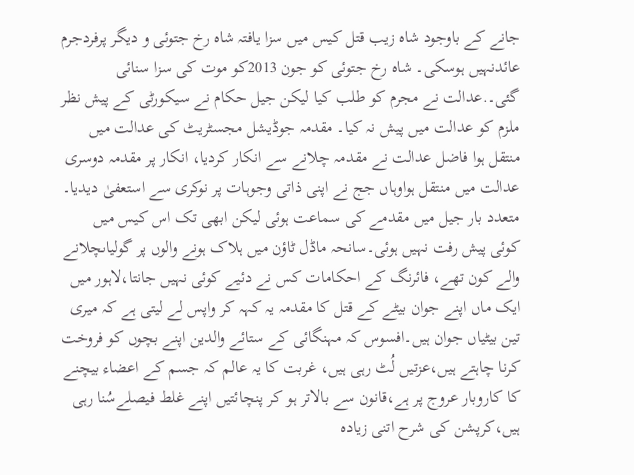جانے کے باوجود شاہ زیب قتل کیس میں سزا یافتہ شاہ رخ جتوئی و دیگر پرفردجرم عائدنہیں ہوسکی۔ شاہ رخ جتوئی کو جون 2013کو موت کی سزا سنائی گئی۔.عدالت نے مجرم کو طلب کیا لیکن جیل حکام نے سیکورٹی کے پیش نظر ملزم کو عدالت میں پیش نہ کیا۔ مقدمہ جوڈیشل مجسٹریٹ کی عدالت میں منتقل ہوا فاضل عدالت نے مقدمہ چلانے سے انکار کردیا، انکار پر مقدمہ دوسری عدالت میں منتقل ہواوہاں جج نے اپنی ذاتی وجوہات پر نوکری سے استعفیٰ دیدیا۔ متعدد بار جیل میں مقدمے کی سماعت ہوئی لیکن ابھی تک اس کیس میں کوئی پیش رفت نہیں ہوئی۔سانحہ ماڈل ٹاؤن میں ہلاک ہونے والوں پر گولیاںچلانے والے کون تھے، فائرنگ کے احکامات کس نے دئیے کوئی نہیں جانتا،لاہور میں ایک ماں اپنے جوان بیٹے کے قتل کا مقدمہ یہ کہہ کر واپس لے لیتی ہے کہ میری تین بیٹیاں جوان ہیں۔افسوس کہ مہنگائی کے ستائے والدین اپنے بچوں کو فروخت کرنا چاہتے ہیں،عزتیں لُٹ رہی ہیں، غربت کا یہ عالم کہ جسم کے اعضاء بیچنے کا کاروبار عروج پر ہے،قانون سے بالاتر ہو کر پنچائتیں اپنے غلط فیصلےسُنا رہی ہیں،کرپشن کی شرح اتنی زیادہ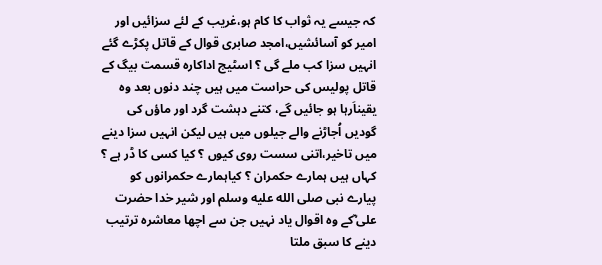کہ جیسے یہ ثواب کا کام ہو،غریب کے لئے سزائیں اور امیر کو آسائشیں،امجد صابری قوال کے قاتل پکڑے گئے انہیں سزا کب ملے گی ؟ اسٹیج اداکارہ قسمت بیگ کے قاتل پولیس کی حراست میں ہیں چند دنوں بعد وہ یقیناَرہا ہو جائیں گے، کتنے دہشت گرد اور ماؤں کی گودیں اُجاڑنے والے جیلوں میں ہیں لیکن انہیں سزا دینے میں تاخیر،اتنی سست روی کیوں ؟ کیا کسی کا ڈر ہے ؟ کہاں ہیں ہمارے حکمران ؟ کیاہمارے حکمرانوں کو پیارے نبی صلى الله عليه وسلم اور شیر خدا حضرت علی ؓکے وہ اقوال یاد نہیں جن سے اچھا معاشرہ ترتیب دینے کا سبق ملتا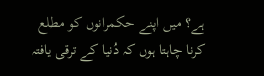ہے؟ میں اپنے حکمرانوں کو مطلع کرنا چاہتا ہوں کہ دُنیا کے ترقی یافتہ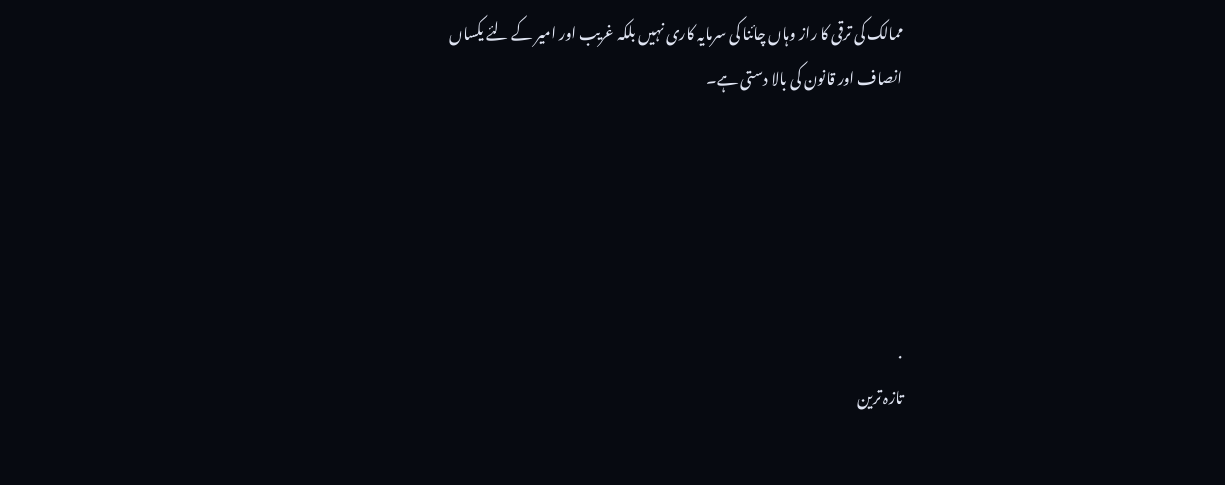ممالک کی ترقی کا راز وہاں چائنا کی سرمایہ کاری نہیں بلکہ غریب اور امیر کے لئے یکساں انصاف اور قانون کی بالا دستی ہے۔





.
تازہ ترین